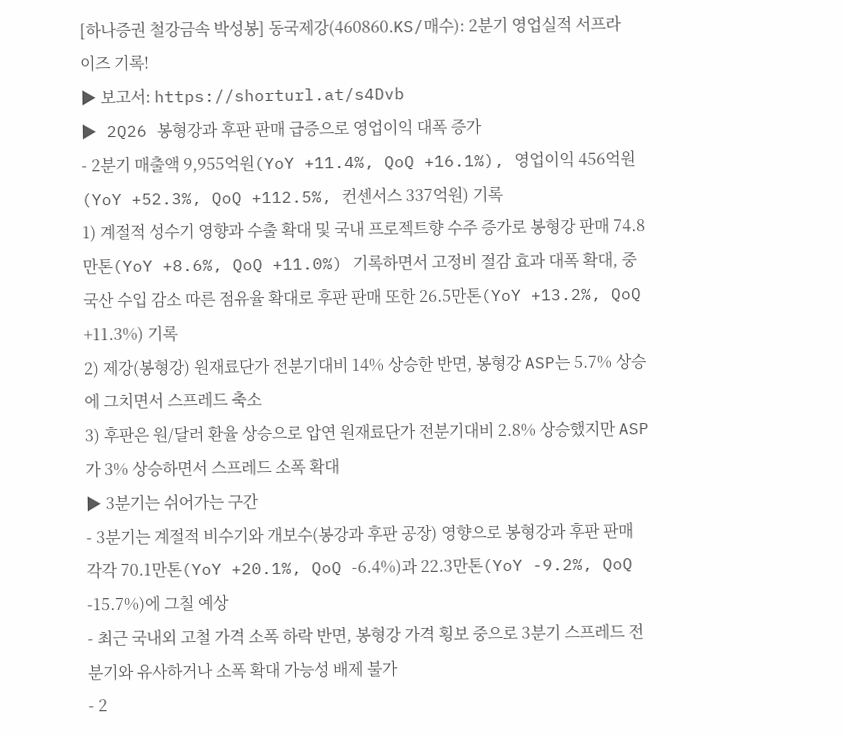[하나증권 철강금속 박성봉] 동국제강(460860.KS/매수): 2분기 영업실적 서프라이즈 기록!
▶ 보고서: https://shorturl.at/s4Dvb
▶ 2Q26 봉형강과 후판 판매 급증으로 영업이익 대폭 증가
- 2분기 매출액 9,955억원(YoY +11.4%, QoQ +16.1%), 영업이익 456억원(YoY +52.3%, QoQ +112.5%, 컨센서스 337억원) 기록
1) 계절적 성수기 영향과 수출 확대 및 국내 프로젝트향 수주 증가로 봉형강 판매 74.8만톤(YoY +8.6%, QoQ +11.0%) 기록하면서 고정비 절감 효과 대폭 확대, 중국산 수입 감소 따른 점유율 확대로 후판 판매 또한 26.5만톤(YoY +13.2%, QoQ +11.3%) 기록
2) 제강(봉형강) 원재료단가 전분기대비 14% 상승한 반면, 봉형강 ASP는 5.7% 상승에 그치면서 스프레드 축소
3) 후판은 원/달러 환율 상승으로 압연 원재료단가 전분기대비 2.8% 상승했지만 ASP가 3% 상승하면서 스프레드 소폭 확대
▶ 3분기는 쉬어가는 구간
- 3분기는 계절적 비수기와 개보수(봉강과 후판 공장) 영향으로 봉형강과 후판 판매 각각 70.1만톤(YoY +20.1%, QoQ -6.4%)과 22.3만톤(YoY -9.2%, QoQ -15.7%)에 그칠 예상
- 최근 국내외 고철 가격 소폭 하락 반면, 봉형강 가격 횡보 중으로 3분기 스프레드 전분기와 유사하거나 소폭 확대 가능성 배제 불가
- 2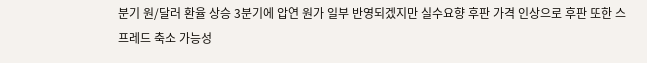분기 원/달러 환율 상승 3분기에 압연 원가 일부 반영되겠지만 실수요향 후판 가격 인상으로 후판 또한 스프레드 축소 가능성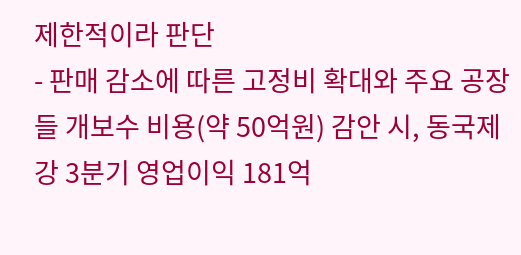제한적이라 판단
- 판매 감소에 따른 고정비 확대와 주요 공장들 개보수 비용(약 50억원) 감안 시, 동국제강 3분기 영업이익 181억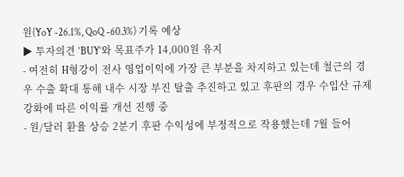원(YoY -26.1%, QoQ -60.3%) 기록 예상
▶ 투자의견 ‘BUY’와 목표주가 14,000원 유지
- 여전히 H형강이 전사 영업이익에 가장 큰 부분을 차지하고 있는데 철근의 경우 수출 확대 통해 내수 시장 부진 탈출 추진하고 있고 후판의 경우 수입산 규제 강화에 따른 이익률 개선 진행 중
- 원/달러 환율 상승 2분기 후판 수익성에 부정적으로 작용했는데 7월 들어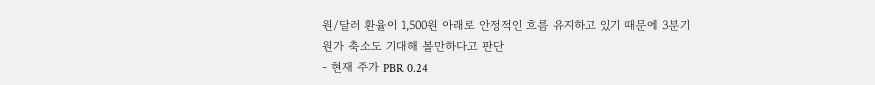원/달러 환율이 1,500원 아래로 안정적인 흐름 유지하고 있기 때문에 3분기 원가 축소도 기대해 볼만하다고 판단
- 현재 주가 PBR 0.24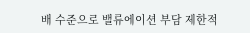배 수준으로 밸류에이션 부담 제한적